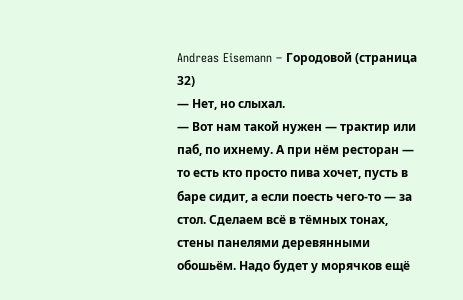Andreas Eisemann – Городовой (страница 32)
— Нет, но слыхал.
— Вот нам такой нужен — трактир или паб, по ихнему. А при нём ресторан — то есть кто просто пива хочет, пусть в баре сидит, а если поесть чего-то — за стол. Сделаем всё в тёмных тонах, стены панелями деревянными обошьём. Надо будет у морячков ещё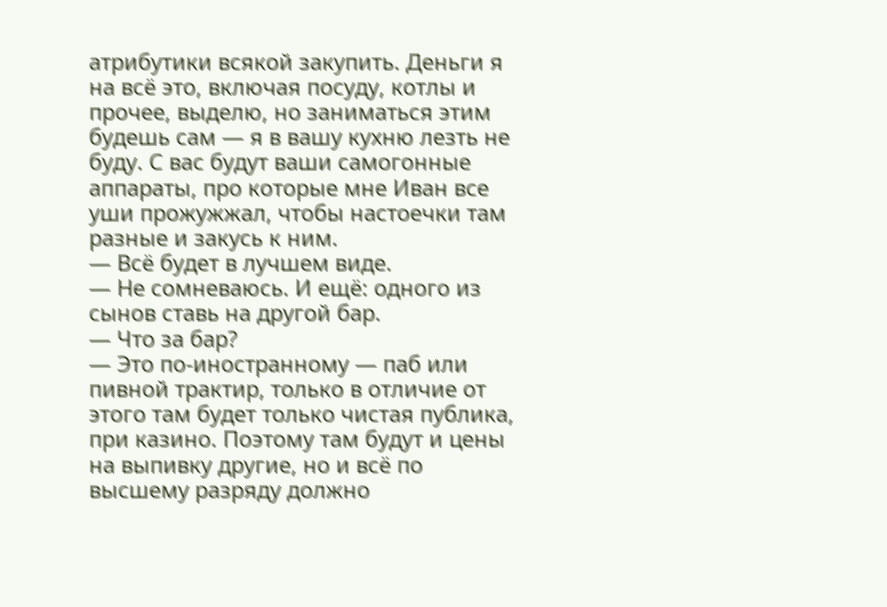атрибутики всякой закупить. Деньги я на всё это, включая посуду, котлы и прочее, выделю, но заниматься этим будешь сам — я в вашу кухню лезть не буду. С вас будут ваши самогонные аппараты, про которые мне Иван все уши прожужжал, чтобы настоечки там разные и закусь к ним.
— Всё будет в лучшем виде.
— Не сомневаюсь. И ещё: одного из сынов ставь на другой бар.
— Что за бар?
— Это по-иностранному — паб или пивной трактир, только в отличие от этого там будет только чистая публика, при казино. Поэтому там будут и цены на выпивку другие, но и всё по высшему разряду должно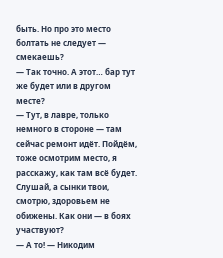быть. Но про это место болтать не следует — смекаешь?
— Так точно. А этот… бар тут же будет или в другом месте?
— Тут, в лавре, только немного в стороне — там сейчас ремонт идёт. Пойдём, тоже осмотрим место, я расскажу, как там всё будет. Слушай, а сынки твои, смотрю, здоровьем не обижены. Как они — в боях участвуют?
— А то! — Никодим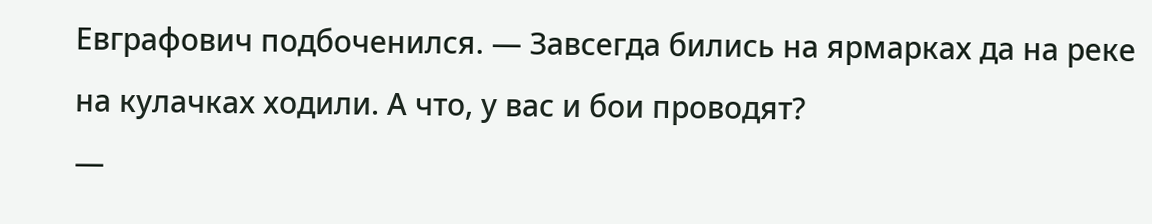Евграфович подбоченился. — Завсегда бились на ярмарках да на реке на кулачках ходили. А что, у вас и бои проводят?
—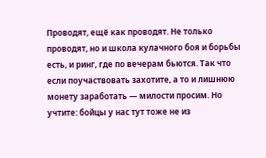Проводят, ещё как проводят. Не только проводят, но и школа кулачного боя и борьбы есть, и ринг, где по вечерам бьются. Так что если поучаствовать захотите, а то и лишнюю монету заработать — милости просим. Но учтите: бойцы у нас тут тоже не из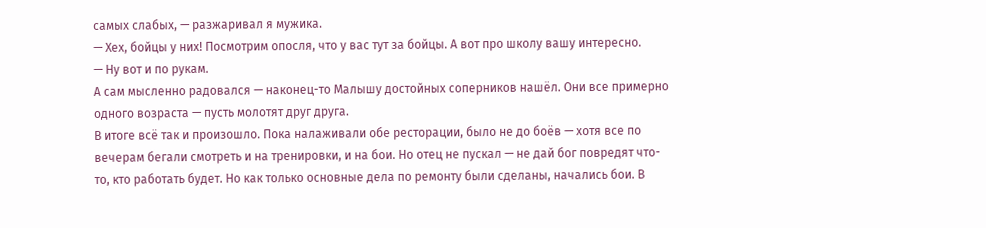самых слабых, — разжаривал я мужика.
— Хех, бойцы у них! Посмотрим опосля, что у вас тут за бойцы. А вот про школу вашу интересно.
— Ну вот и по рукам.
А сам мысленно радовался — наконец-то Малышу достойных соперников нашёл. Они все примерно одного возраста — пусть молотят друг друга.
В итоге всё так и произошло. Пока налаживали обе ресторации, было не до боёв — хотя все по вечерам бегали смотреть и на тренировки, и на бои. Но отец не пускал — не дай бог повредят что-то, кто работать будет. Но как только основные дела по ремонту были сделаны, начались бои. В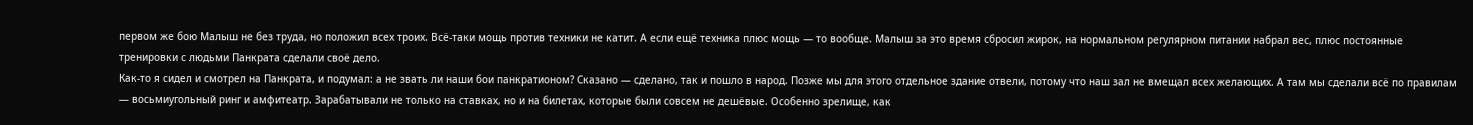первом же бою Малыш не без труда, но положил всех троих. Всё-таки мощь против техники не катит. А если ещё техника плюс мощь — то вообще. Малыш за это время сбросил жирок, на нормальном регулярном питании набрал вес, плюс постоянные тренировки с людьми Панкрата сделали своё дело.
Как-то я сидел и смотрел на Панкрата, и подумал: а не звать ли наши бои панкратионом? Сказано — сделано, так и пошло в народ. Позже мы для этого отдельное здание отвели, потому что наш зал не вмещал всех желающих. А там мы сделали всё по правилам — восьмиугольный ринг и амфитеатр. Зарабатывали не только на ставках, но и на билетах, которые были совсем не дешёвые. Особенно зрелище, как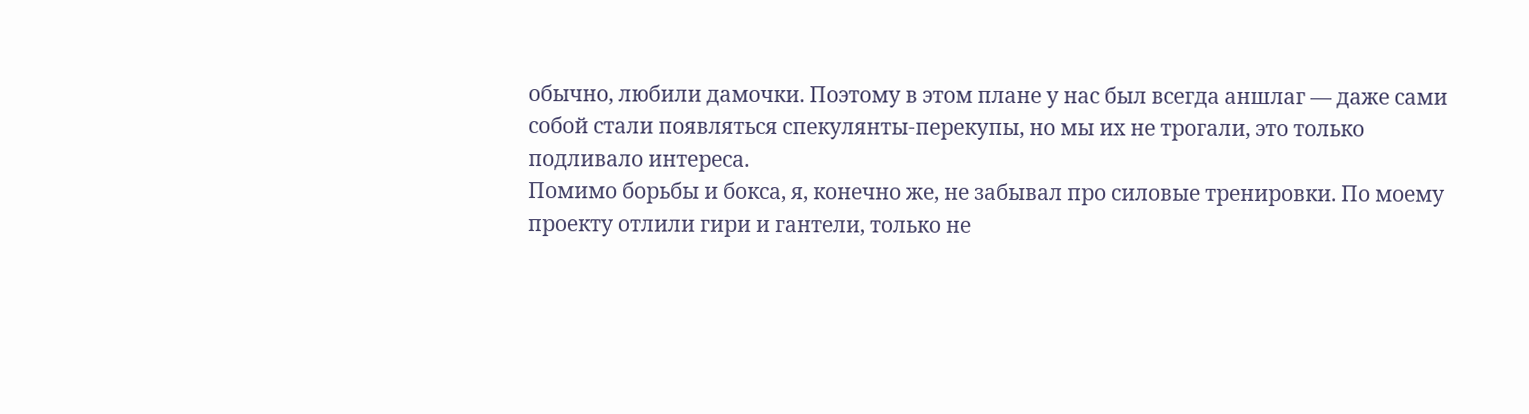обычно, любили дамочки. Поэтому в этом плане у нас был всегда аншлаг — даже сами собой стали появляться спекулянты-перекупы, но мы их не трогали, это только подливало интереса.
Помимо борьбы и бокса, я, конечно же, не забывал про силовые тренировки. По моему проекту отлили гири и гантели, только не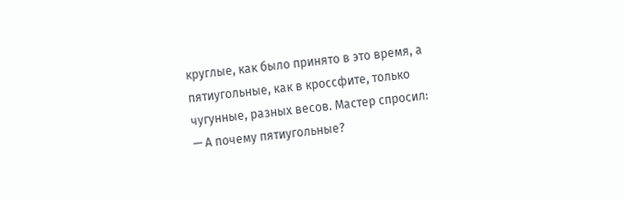круглые, как было принято в это время, а пятиугольные, как в кроссфите, только чугунные, разных весов. Мастер спросил:
— А почему пятиугольные?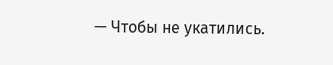— Чтобы не укатились.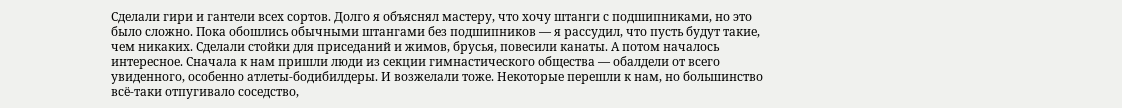Сделали гири и гантели всех сортов. Долго я объяснял мастеру, что хочу штанги с подшипниками, но это было сложно. Пока обошлись обычными штангами без подшипников — я рассудил, что пусть будут такие, чем никаких. Сделали стойки для приседаний и жимов, брусья, повесили канаты. А потом началось интересное. Сначала к нам пришли люди из секции гимнастического общества — обалдели от всего увиденного, особенно атлеты-бодибилдеры. И возжелали тоже. Некоторые перешли к нам, но большинство всё-таки отпугивало соседство,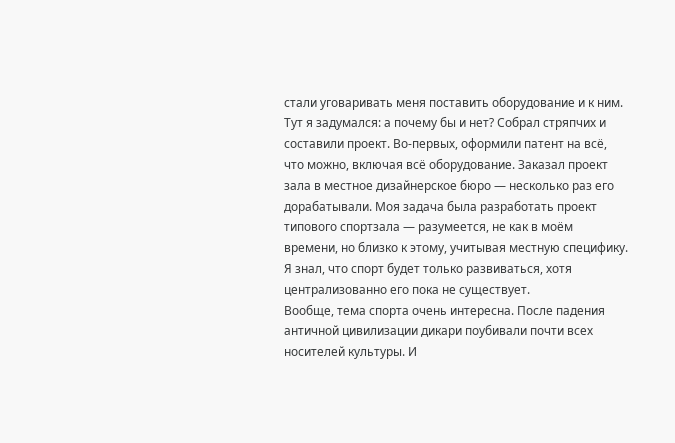стали уговаривать меня поставить оборудование и к ним. Тут я задумался: а почему бы и нет? Собрал стряпчих и составили проект. Во-первых, оформили патент на всё, что можно, включая всё оборудование. Заказал проект зала в местное дизайнерское бюро — несколько раз его дорабатывали. Моя задача была разработать проект типового спортзала — разумеется, не как в моём времени, но близко к этому, учитывая местную специфику. Я знал, что спорт будет только развиваться, хотя централизованно его пока не существует.
Вообще, тема спорта очень интересна. После падения античной цивилизации дикари поубивали почти всех носителей культуры. И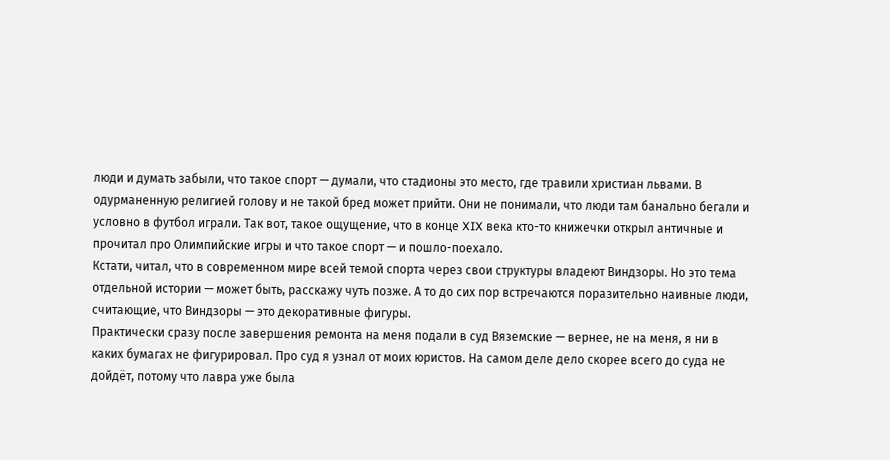люди и думать забыли, что такое спорт — думали, что стадионы это место, где травили христиан львами. В одурманенную религией голову и не такой бред может прийти. Они не понимали, что люди там банально бегали и условно в футбол играли. Так вот, такое ощущение, что в конце XIX века кто-то книжечки открыл античные и прочитал про Олимпийские игры и что такое спорт — и пошло-поехало.
Кстати, читал, что в современном мире всей темой спорта через свои структуры владеют Виндзоры. Но это тема отдельной истории — может быть, расскажу чуть позже. А то до сих пор встречаются поразительно наивные люди, считающие, что Виндзоры — это декоративные фигуры.
Практически сразу после завершения ремонта на меня подали в суд Вяземские — вернее, не на меня, я ни в каких бумагах не фигурировал. Про суд я узнал от моих юристов. На самом деле дело скорее всего до суда не дойдёт, потому что лавра уже была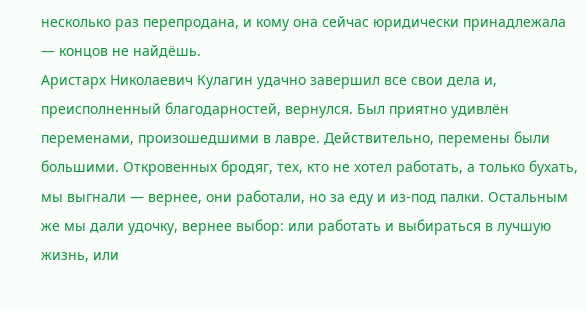несколько раз перепродана, и кому она сейчас юридически принадлежала — концов не найдёшь.
Аристарх Николаевич Кулагин удачно завершил все свои дела и, преисполненный благодарностей, вернулся. Был приятно удивлён переменами, произошедшими в лавре. Действительно, перемены были большими. Откровенных бродяг, тех, кто не хотел работать, а только бухать, мы выгнали — вернее, они работали, но за еду и из-под палки. Остальным же мы дали удочку, вернее выбор: или работать и выбираться в лучшую жизнь, или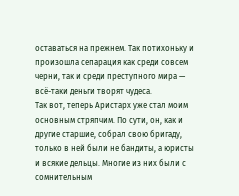оставаться на прежнем. Так потихоньку и произошла сепарация как среди совсем черни, так и среди преступного мира — всё-таки деньги творят чудеса.
Так вот, теперь Аристарх уже стал моим основным стряпчим. По сути, он, как и другие старшие, собрал свою бригаду, только в ней были не бандиты, а юристы и всякие дельцы. Многие из них были с сомнительным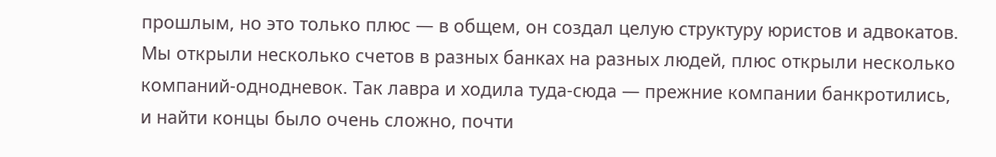прошлым, но это только плюс — в общем, он создал целую структуру юристов и адвокатов.
Мы открыли несколько счетов в разных банках на разных людей, плюс открыли несколько компаний-однодневок. Так лавра и ходила туда-сюда — прежние компании банкротились, и найти концы было очень сложно, почти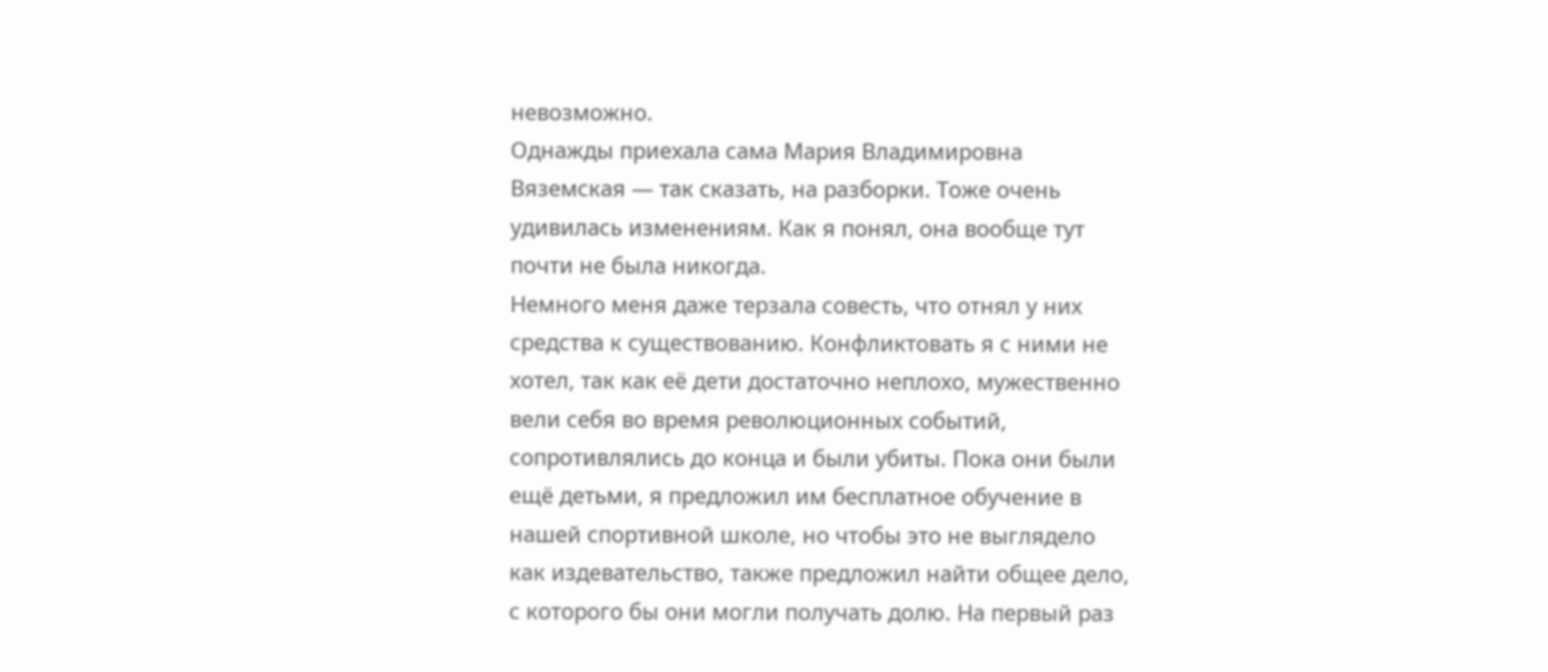невозможно.
Однажды приехала сама Мария Владимировна Вяземская — так сказать, на разборки. Тоже очень удивилась изменениям. Как я понял, она вообще тут почти не была никогда.
Немного меня даже терзала совесть, что отнял у них средства к существованию. Конфликтовать я с ними не хотел, так как её дети достаточно неплохо, мужественно вели себя во время революционных событий, сопротивлялись до конца и были убиты. Пока они были ещё детьми, я предложил им бесплатное обучение в нашей спортивной школе, но чтобы это не выглядело как издевательство, также предложил найти общее дело, с которого бы они могли получать долю. На первый раз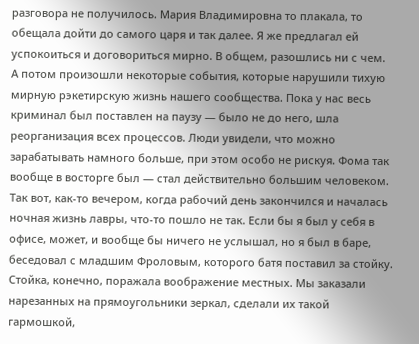разговора не получилось. Мария Владимировна то плакала, то обещала дойти до самого царя и так далее. Я же предлагал ей успокоиться и договориться мирно. В общем, разошлись ни с чем.
А потом произошли некоторые события, которые нарушили тихую мирную рэкетирскую жизнь нашего сообщества. Пока у нас весь криминал был поставлен на паузу — было не до него, шла реорганизация всех процессов. Люди увидели, что можно зарабатывать намного больше, при этом особо не рискуя. Фома так вообще в восторге был — стал действительно большим человеком.
Так вот, как-то вечером, когда рабочий день закончился и началась ночная жизнь лавры, что-то пошло не так. Если бы я был у себя в офисе, может, и вообще бы ничего не услышал, но я был в баре, беседовал с младшим Фроловым, которого батя поставил за стойку. Стойка, конечно, поражала воображение местных. Мы заказали нарезанных на прямоугольники зеркал, сделали их такой гармошкой,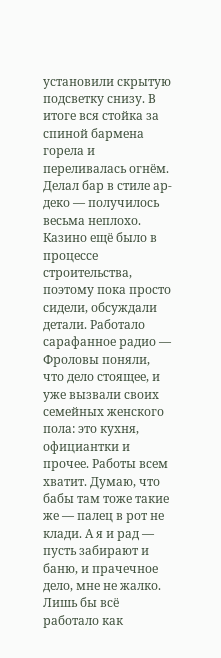установили скрытую подсветку снизу. В итоге вся стойка за спиной бармена горела и переливалась огнём. Делал бар в стиле ар-деко — получилось весьма неплохо. Казино ещё было в процессе строительства, поэтому пока просто сидели, обсуждали детали. Работало сарафанное радио — Фроловы поняли, что дело стоящее, и уже вызвали своих семейных женского пола: это кухня, официантки и прочее. Работы всем хватит. Думаю, что бабы там тоже такие же — палец в рот не клади. А я и рад — пусть забирают и баню, и прачечное дело, мне не жалко. Лишь бы всё работало как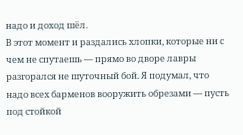надо и доход шёл.
В этот момент и раздались хлопки, которые ни с чем не спутаешь — прямо во дворе лавры разгорался не шуточный бой. Я подумал, что надо всех барменов вооружить обрезами — пусть под стойкой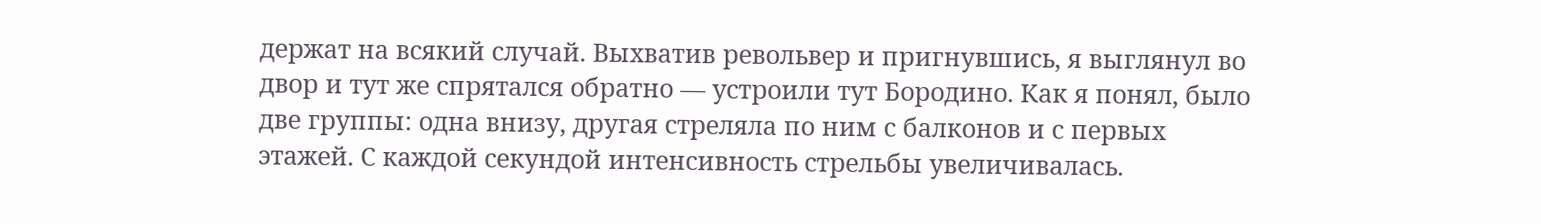держат на всякий случай. Выхватив револьвер и пригнувшись, я выглянул во двор и тут же спрятался обратно — устроили тут Бородино. Как я понял, было две группы: одна внизу, другая стреляла по ним с балконов и с первых этажей. С каждой секундой интенсивность стрельбы увеличивалась.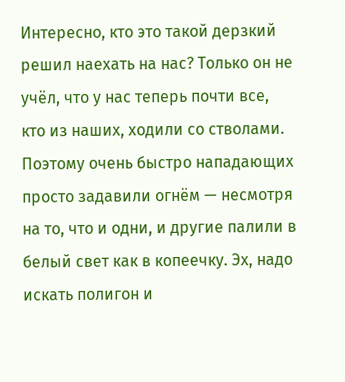Интересно, кто это такой дерзкий решил наехать на нас? Только он не учёл, что у нас теперь почти все, кто из наших, ходили со стволами. Поэтому очень быстро нападающих просто задавили огнём — несмотря на то, что и одни, и другие палили в белый свет как в копеечку. Эх, надо искать полигон и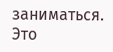заниматься. Это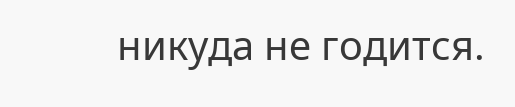никуда не годится.